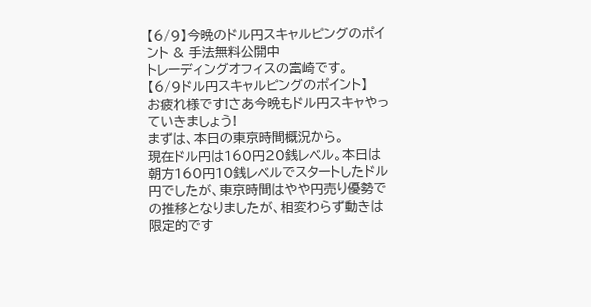【6/9】今晩のドル円スキャルピングのポイント & 手法無料公開中
トレーディングオフィスの富崎です。
【6/9ドル円スキャルピングのポイント】
お疲れ様です!さあ今晩もドル円スキャやっていきましょう!
まずは、本日の東京時間概況から。
現在ドル円は160円20銭レベル。本日は朝方160円10銭レベルでスタートしたドル円でしたが、東京時間はやや円売り優勢での推移となりましたが、相変わらず動きは限定的です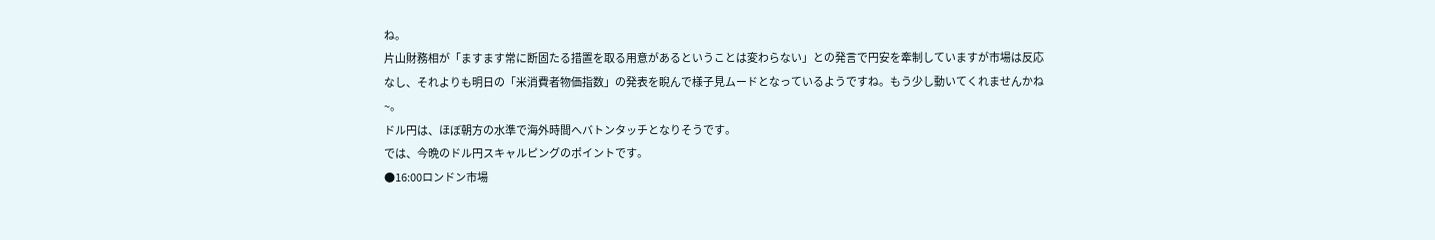ね。
片山財務相が「ますます常に断固たる措置を取る用意があるということは変わらない」との発言で円安を牽制していますが市場は反応なし、それよりも明日の「米消費者物価指数」の発表を睨んで様子見ムードとなっているようですね。もう少し動いてくれませんかね~。
ドル円は、ほぼ朝方の水準で海外時間へバトンタッチとなりそうです。
では、今晩のドル円スキャルピングのポイントです。
●16:00ロンドン市場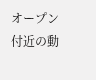オープン付近の動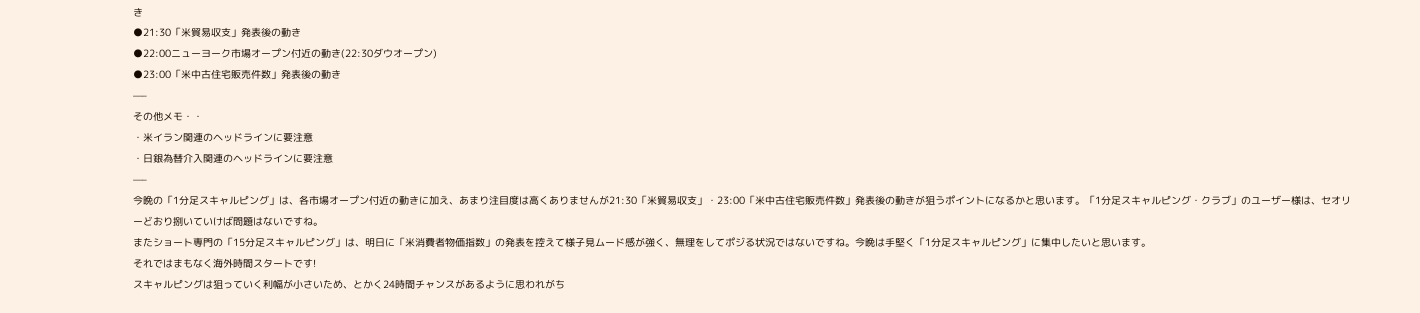き
●21:30「米貿易収支」発表後の動き
●22:00ニューヨーク市場オープン付近の動き(22:30ダウオープン)
●23:00「米中古住宅販売件数」発表後の動き
—–
その他メモ・・
・米イラン関連のヘッドラインに要注意
・日銀為替介入関連のヘッドラインに要注意
—–
今晩の「1分足スキャルピング」は、各市場オープン付近の動きに加え、あまり注目度は高くありませんが21:30「米貿易収支」・23:00「米中古住宅販売件数」発表後の動きが狙うポイントになるかと思います。「1分足スキャルピング・クラブ」のユーザー様は、セオリーどおり捌いていけば問題はないですね。
またショート専門の「15分足スキャルピング」は、明日に「米消費者物価指数」の発表を控えて様子見ムード感が強く、無理をしてポジる状況ではないですね。今晩は手堅く「1分足スキャルピング」に集中したいと思います。
それではまもなく海外時間スタートです!
スキャルピングは狙っていく利幅が小さいため、とかく24時間チャンスがあるように思われがち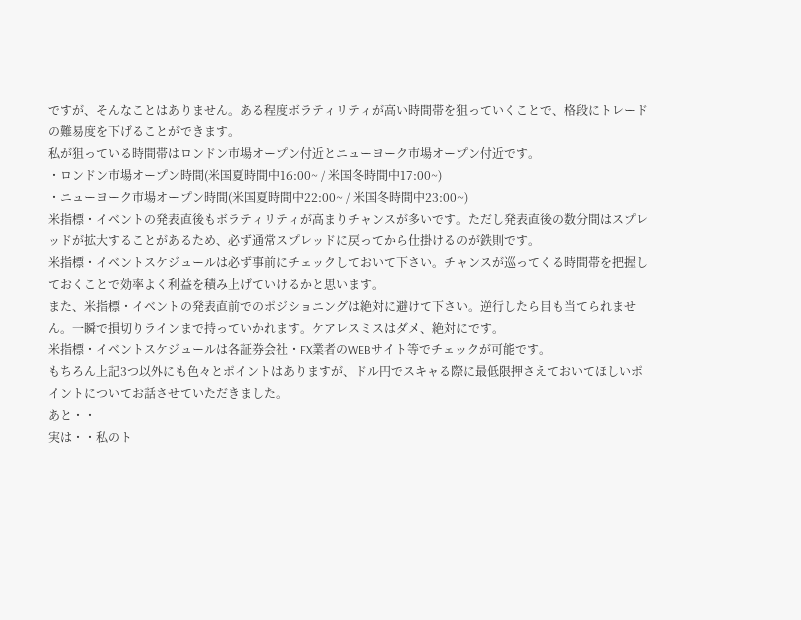ですが、そんなことはありません。ある程度ボラティリティが高い時間帯を狙っていくことで、格段にトレードの難易度を下げることができます。
私が狙っている時間帯はロンドン市場オープン付近とニューヨーク市場オープン付近です。
・ロンドン市場オープン時間(米国夏時間中16:00~ / 米国冬時間中17:00~)
・ニューヨーク市場オープン時間(米国夏時間中22:00~ / 米国冬時間中23:00~)
米指標・イベントの発表直後もボラティリティが高まりチャンスが多いです。ただし発表直後の数分間はスプレッドが拡大することがあるため、必ず通常スプレッドに戻ってから仕掛けるのが鉄則です。
米指標・イベントスケジュールは必ず事前にチェックしておいて下さい。チャンスが巡ってくる時間帯を把握しておくことで効率よく利益を積み上げていけるかと思います。
また、米指標・イベントの発表直前でのポジショニングは絶対に避けて下さい。逆行したら目も当てられません。一瞬で損切りラインまで持っていかれます。ケアレスミスはダメ、絶対にです。
米指標・イベントスケジュールは各証券会社・FX業者のWEBサイト等でチェックが可能です。
もちろん上記3つ以外にも色々とポイントはありますが、ドル円でスキャる際に最低限押さえておいてほしいポイントについてお話させていただきました。
あと・・
実は・・私のト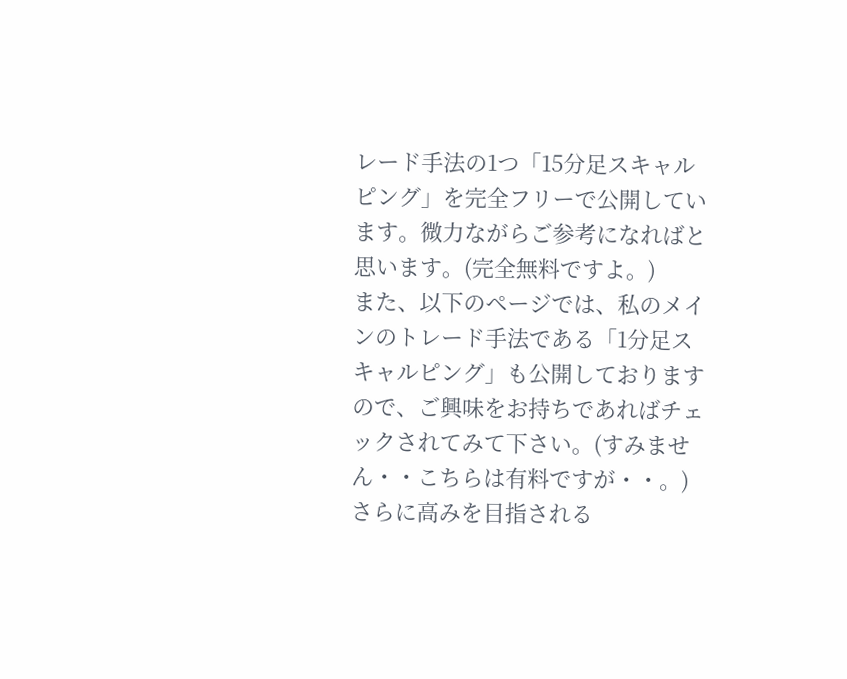レード手法の1つ「15分足スキャルピング」を完全フリーで公開しています。微力ながらご参考になればと思います。(完全無料ですよ。)
また、以下のページでは、私のメインのトレード手法である「1分足スキャルピング」も公開しておりますので、ご興味をお持ちであればチェックされてみて下さい。(すみません・・こちらは有料ですが・・。)
さらに高みを目指される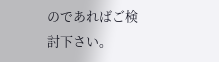のであればご検討下さい。